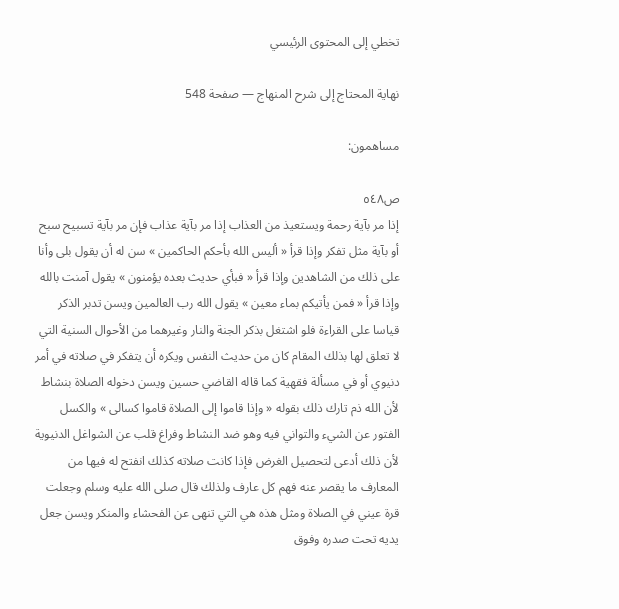تخطي إلى المحتوى الرئيسي

نهاية المحتاج إلى شرح المنهاج — صفحة 548

مساهمون:

ص٥٤٨
إذا مر بآية رحمة ويستعيذ من العذاب إذا مر بآية عذاب فإن مر بآية تسبيح سبح أو بآية مثل تفكر وإذا قرأ « أليس الله بأحكم الحاكمين » سن له أن يقول بلى وأنا على ذلك من الشاهدين وإذا قرأ « فبأي حديث بعده يؤمنون » يقول آمنت بالله وإذا قرأ « فمن يأتيكم بماء معين » يقول الله رب العالمين ويسن تدبر الذكر قياسا على القراءة فلو اشتغل بذكر الجنة والنار وغيرهما من الأحوال السنية التي لا تعلق لها بذلك المقام كان من حديث النفس ويكره أن يتفكر في صلاته في أمر دنيوي أو في مسألة فقهية كما قاله القاضي حسين ويسن دخوله الصلاة بنشاط لأن الله ذم تارك ذلك بقوله « وإذا قاموا إلى الصلاة قاموا كسالى » والكسل الفتور عن الشيء والتواني فيه وهو ضد النشاط وفراغ قلب عن الشواغل الدنيوية لأن ذلك أدعى لتحصيل الغرض فإذا كانت صلاته كذلك انفتح له فيها من المعارف ما يقصر عنه فهم كل عارف ولذلك قال صلى الله عليه وسلم وجعلت قرة عيني في الصلاة ومثل هذه هي التي تنهى عن الفحشاء والمنكر ويسن جعل يديه تحت صدره وفوق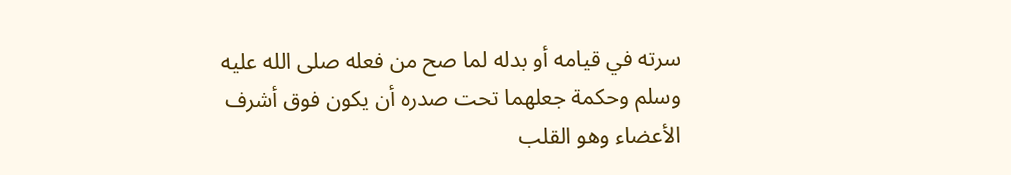سرته في قيامه أو بدله لما صح من فعله صلى الله عليه وسلم وحكمة جعلهما تحت صدره أن يكون فوق أشرف الأعضاء وهو القلب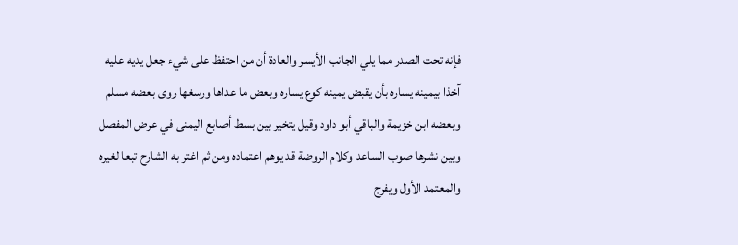فإنه تحت الصدر مما يلي الجانب الأيسر والعادة أن من احتفظ على شيء جعل يديه عليه آخذا بيمينه يساره بأن يقبض يمينه كوع يساره وبعض ما عداها ورسغها روى بعضه مسلم وبعضه ابن خزيمة والباقي أبو داود وقيل يتخير بين بسط أصابع اليمنى في عرض المفصل وبين نشرها صوب الساعد وكلام الروضة قد يوهم اعتماده ومن ثم اغتر به الشارح تبعا لغيره والمعتمد الأول ويفرج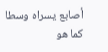أصابع يسراه وسطا كما هو